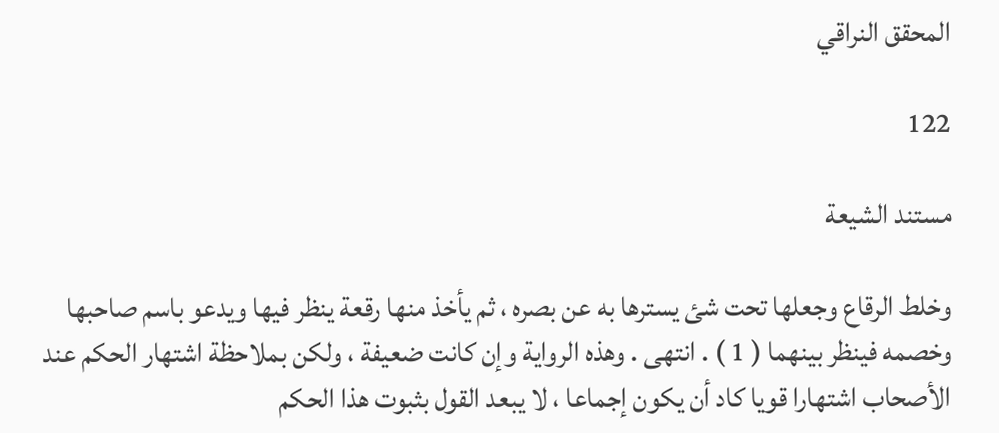المحقق النراقي

122

مستند الشيعة

وخلط الرقاع وجعلها تحت شئ يسترها به عن بصره ، ثم يأخذ منها رقعة ينظر فيها ويدعو باسم صاحبها وخصمه فينظر بينهما ( 1 ) . انتهى . وهذه الرواية وإن كانت ضعيفة ، ولكن بملاحظة اشتهار الحكم عند الأصحاب اشتهارا قويا كاد أن يكون إجماعا ، لا يبعد القول بثبوت هذا الحكم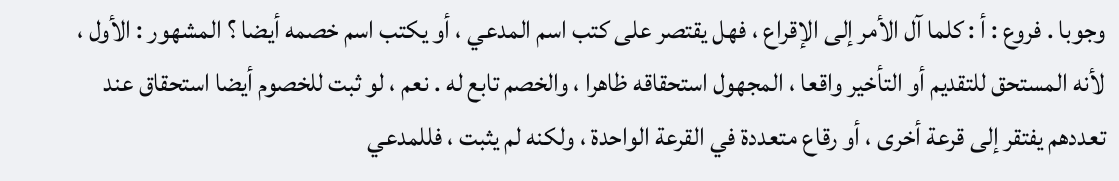وجوبا . فروع : أ : كلما آل الأمر إلى الإقراع ، فهل يقتصر على كتب اسم المدعي ، أو يكتب اسم خصمه أيضا ؟ المشهور : الأول ، لأنه المستحق للتقديم أو التأخير واقعا ، المجهول استحقاقه ظاهرا ، والخصم تابع له . نعم ، لو ثبت للخصوم أيضا استحقاق عند تعددهم يفتقر إلى قرعة أخرى ، أو رقاع متعددة في القرعة الواحدة ، ولكنه لم يثبت ، فللمدعي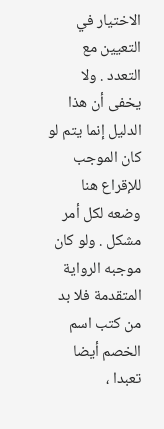الاختيار في التعيين مع التعدد . ولا يخفى أن هذا الدليل إنما يتم لو كان الموجب للإقراع هنا وضعه لكل أمر مشكل . ولو كان موجبه الرواية المتقدمة فلا بد من كتب اسم الخصم أيضا تعبدا ،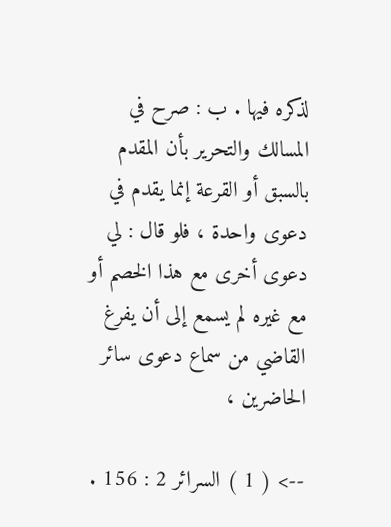لذكره فيها . ب : صرح في المسالك والتحرير بأن المقدم بالسبق أو القرعة إنما يقدم في دعوى واحدة ، فلو قال : لي دعوى أخرى مع هذا الخصم أو مع غيره لم يسمع إلى أن يفرغ القاضي من سماع دعوى سائر الحاضرين ،

--> ( 1 ) السرائر 2 : 156 .